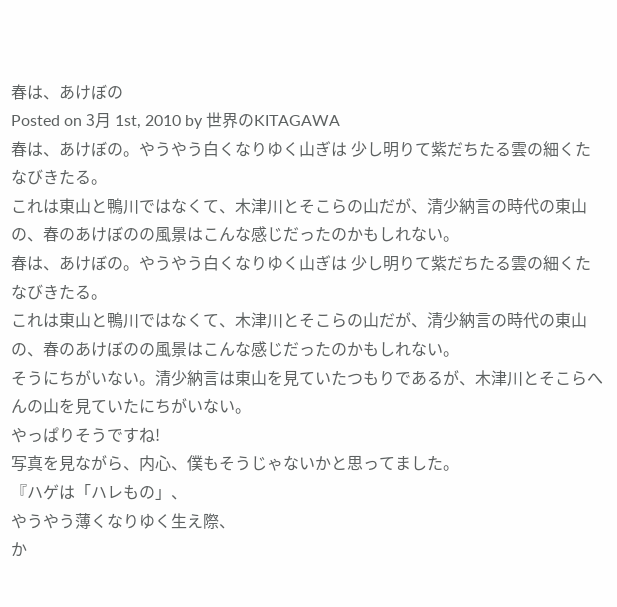春は、あけぼの
Posted on 3月 1st, 2010 by 世界のKITAGAWA
春は、あけぼの。やうやう白くなりゆく山ぎは 少し明りて紫だちたる雲の細くたなびきたる。
これは東山と鴨川ではなくて、木津川とそこらの山だが、清少納言の時代の東山の、春のあけぼのの風景はこんな感じだったのかもしれない。
春は、あけぼの。やうやう白くなりゆく山ぎは 少し明りて紫だちたる雲の細くたなびきたる。
これは東山と鴨川ではなくて、木津川とそこらの山だが、清少納言の時代の東山の、春のあけぼのの風景はこんな感じだったのかもしれない。
そうにちがいない。清少納言は東山を見ていたつもりであるが、木津川とそこらへんの山を見ていたにちがいない。
やっぱりそうですね!
写真を見ながら、内心、僕もそうじゃないかと思ってました。
『ハゲは「ハレもの」、
やうやう薄くなりゆく生え際、
か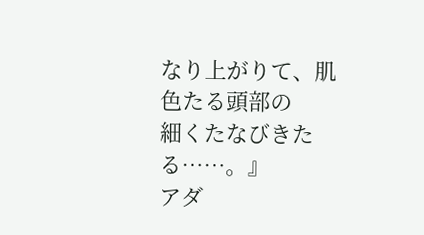なり上がりて、肌色たる頭部の
細くたなびきたる……。』
アダ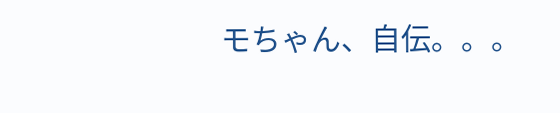モちゃん、自伝。。。